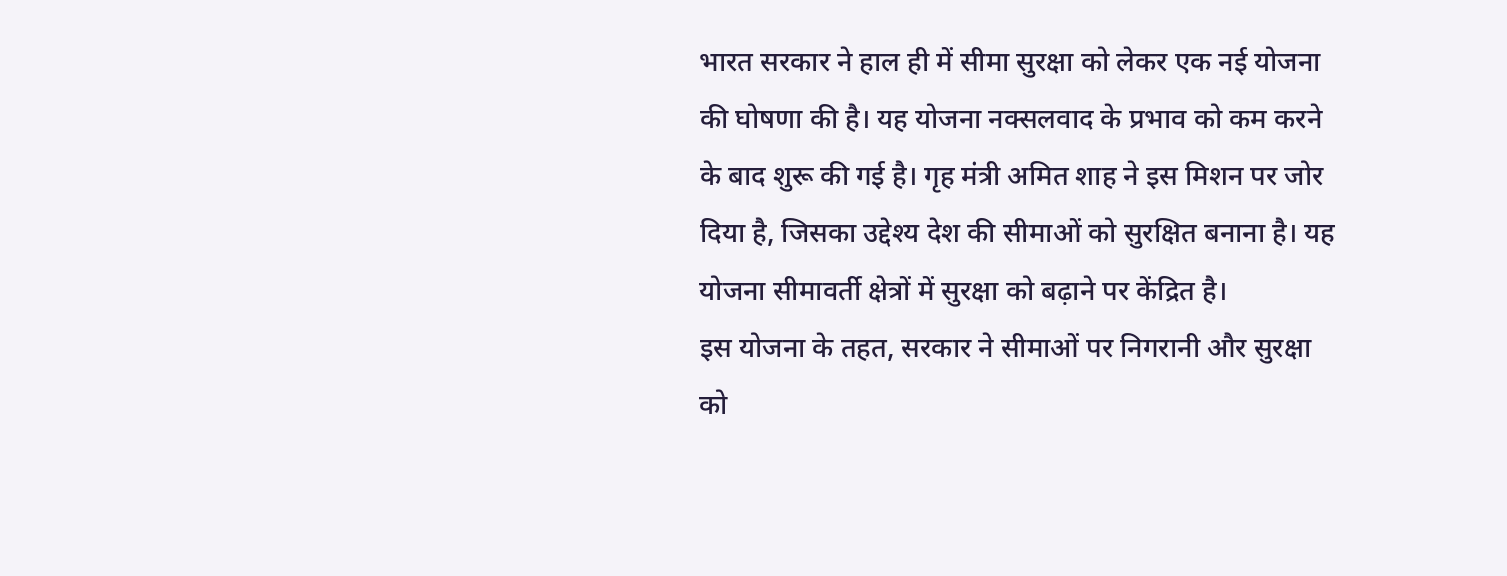भारत सरकार ने हाल ही में सीमा सुरक्षा को लेकर एक नई योजना की घोषणा की है। यह योजना नक्सलवाद के प्रभाव को कम करने के बाद शुरू की गई है। गृह मंत्री अमित शाह ने इस मिशन पर जोर दिया है, जिसका उद्देश्य देश की सीमाओं को सुरक्षित बनाना है। यह योजना सीमावर्ती क्षेत्रों में सुरक्षा को बढ़ाने पर केंद्रित है।
इस योजना के तहत, सरकार ने सीमाओं पर निगरानी और सुरक्षा को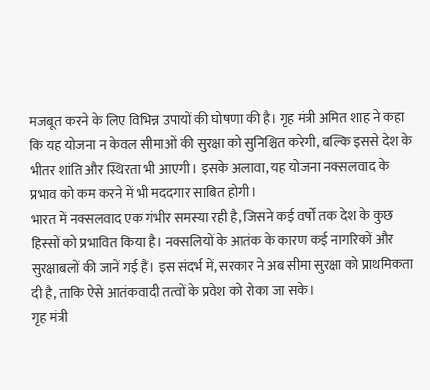मजबूत करने के लिए विभिन्न उपायों की घोषणा की है। गृह मंत्री अमित शाह ने कहा कि यह योजना न केवल सीमाओं की सुरक्षा को सुनिश्चित करेगी, बल्कि इससे देश के भीतर शांति और स्थिरता भी आएगी। इसके अलावा, यह योजना नक्सलवाद के प्रभाव को कम करने में भी मददगार साबित होगी।
भारत में नक्सलवाद एक गंभीर समस्या रही है, जिसने कई वर्षों तक देश के कुछ हिस्सों को प्रभावित किया है। नक्सलियों के आतंक के कारण कई नागरिकों और सुरक्षाबलों की जानें गई हैं। इस संदर्भ में, सरकार ने अब सीमा सुरक्षा को प्राथमिकता दी है, ताकि ऐसे आतंकवादी तत्वों के प्रवेश को रोका जा सके।
गृह मंत्री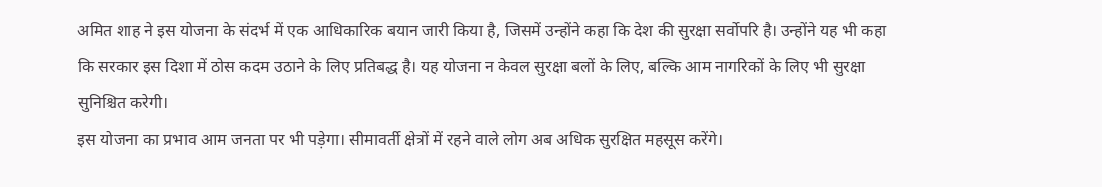अमित शाह ने इस योजना के संदर्भ में एक आधिकारिक बयान जारी किया है, जिसमें उन्होंने कहा कि देश की सुरक्षा सर्वोपरि है। उन्होंने यह भी कहा कि सरकार इस दिशा में ठोस कदम उठाने के लिए प्रतिबद्ध है। यह योजना न केवल सुरक्षा बलों के लिए, बल्कि आम नागरिकों के लिए भी सुरक्षा सुनिश्चित करेगी।
इस योजना का प्रभाव आम जनता पर भी पड़ेगा। सीमावर्ती क्षेत्रों में रहने वाले लोग अब अधिक सुरक्षित महसूस करेंगे।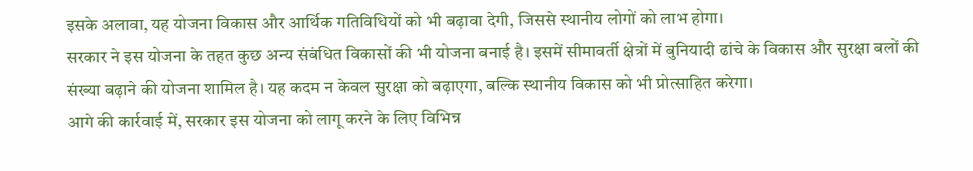इसके अलावा, यह योजना विकास और आर्थिक गतिविधियों को भी बढ़ावा देगी, जिससे स्थानीय लोगों को लाभ होगा।
सरकार ने इस योजना के तहत कुछ अन्य संबंधित विकासों की भी योजना बनाई है। इसमें सीमावर्ती क्षेत्रों में बुनियादी ढांचे के विकास और सुरक्षा बलों की संख्या बढ़ाने की योजना शामिल है। यह कदम न केवल सुरक्षा को बढ़ाएगा, बल्कि स्थानीय विकास को भी प्रोत्साहित करेगा।
आगे की कार्रवाई में, सरकार इस योजना को लागू करने के लिए विभिन्न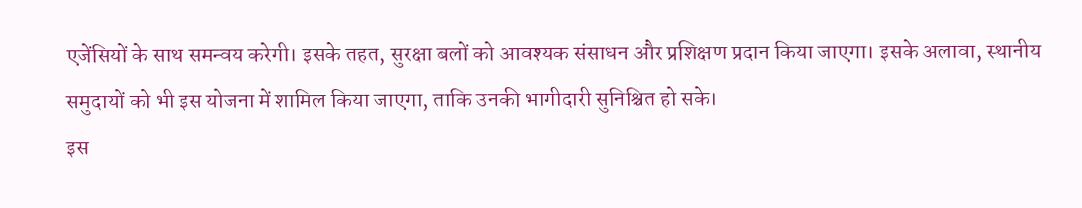एजेंसियों के साथ समन्वय करेगी। इसके तहत, सुरक्षा बलों को आवश्यक संसाधन और प्रशिक्षण प्रदान किया जाएगा। इसके अलावा, स्थानीय समुदायों को भी इस योजना में शामिल किया जाएगा, ताकि उनकी भागीदारी सुनिश्चित हो सके।
इस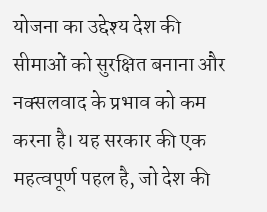योजना का उद्देश्य देश की सीमाओं को सुरक्षित बनाना और नक्सलवाद के प्रभाव को कम करना है। यह सरकार की एक महत्वपूर्ण पहल है, जो देश की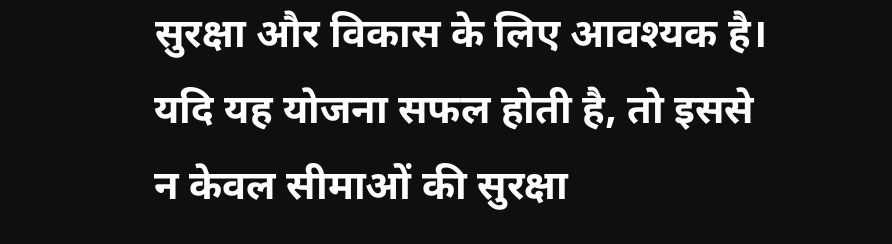सुरक्षा और विकास के लिए आवश्यक है। यदि यह योजना सफल होती है, तो इससे न केवल सीमाओं की सुरक्षा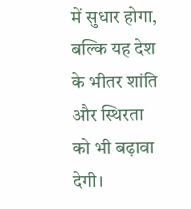में सुधार होगा, बल्कि यह देश के भीतर शांति और स्थिरता को भी बढ़ावा देगी।